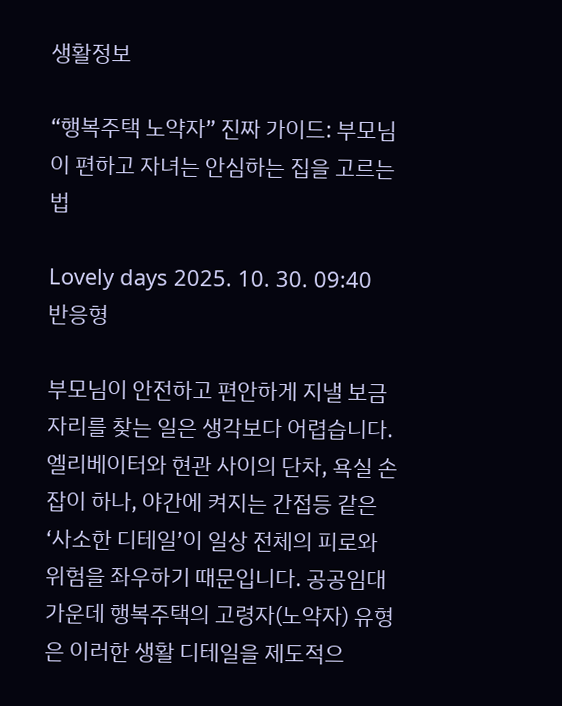생활정보

“행복주택 노약자” 진짜 가이드: 부모님이 편하고 자녀는 안심하는 집을 고르는 법

Lovely days 2025. 10. 30. 09:40
반응형

부모님이 안전하고 편안하게 지낼 보금자리를 찾는 일은 생각보다 어렵습니다. 엘리베이터와 현관 사이의 단차, 욕실 손잡이 하나, 야간에 켜지는 간접등 같은 ‘사소한 디테일’이 일상 전체의 피로와 위험을 좌우하기 때문입니다. 공공임대 가운데 행복주택의 고령자(노약자) 유형은 이러한 생활 디테일을 제도적으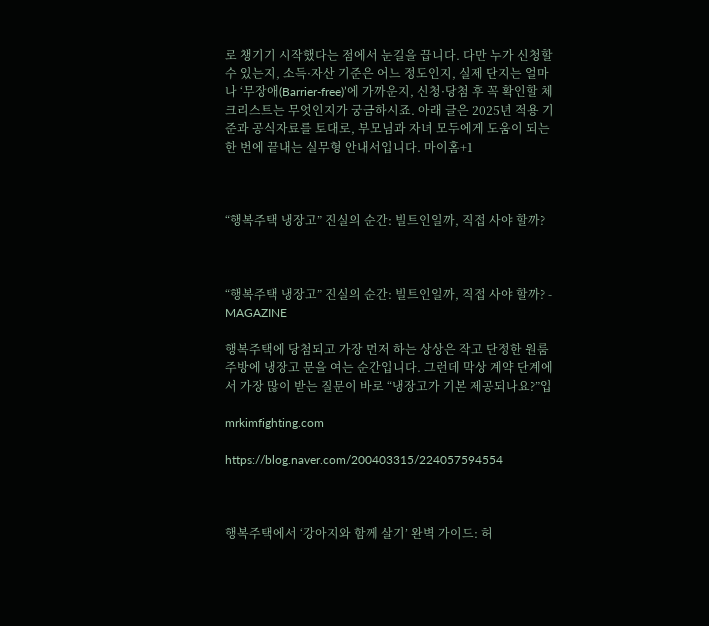로 챙기기 시작했다는 점에서 눈길을 끕니다. 다만 누가 신청할 수 있는지, 소득·자산 기준은 어느 정도인지, 실제 단지는 얼마나 ‘무장애(Barrier-free)’에 가까운지, 신청·당첨 후 꼭 확인할 체크리스트는 무엇인지가 궁금하시죠. 아래 글은 2025년 적용 기준과 공식자료를 토대로, 부모님과 자녀 모두에게 도움이 되는 한 번에 끝내는 실무형 안내서입니다. 마이홈+1



“행복주택 냉장고” 진실의 순간: 빌트인일까, 직접 사야 할까?



“행복주택 냉장고” 진실의 순간: 빌트인일까, 직접 사야 할까? - MAGAZINE

행복주택에 당첨되고 가장 먼저 하는 상상은 작고 단정한 원룸 주방에 냉장고 문을 여는 순간입니다. 그런데 막상 계약 단계에서 가장 많이 받는 질문이 바로 “냉장고가 기본 제공되나요?”입

mrkimfighting.com

https://blog.naver.com/200403315/224057594554



행복주택에서 ‘강아지와 함께 살기’ 완벽 가이드: 허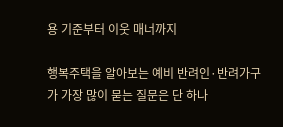용 기준부터 이웃 매너까지

행복주택을 알아보는 예비 반려인·반려가구가 가장 많이 묻는 질문은 단 하나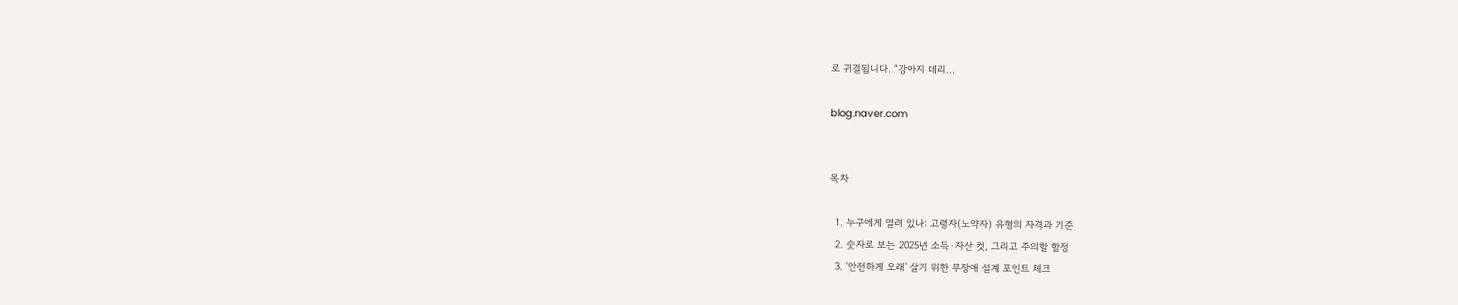로 귀결됩니다. “강아지 데리...

blog.naver.com


목차

  1. 누구에게 열려 있나: 고령자(노약자) 유형의 자격과 기준
  2. 숫자로 보는 2025년 소득·자산 컷, 그리고 주의할 함정
  3. ‘안전하게 오래’ 살기 위한 무장애 설계 포인트 체크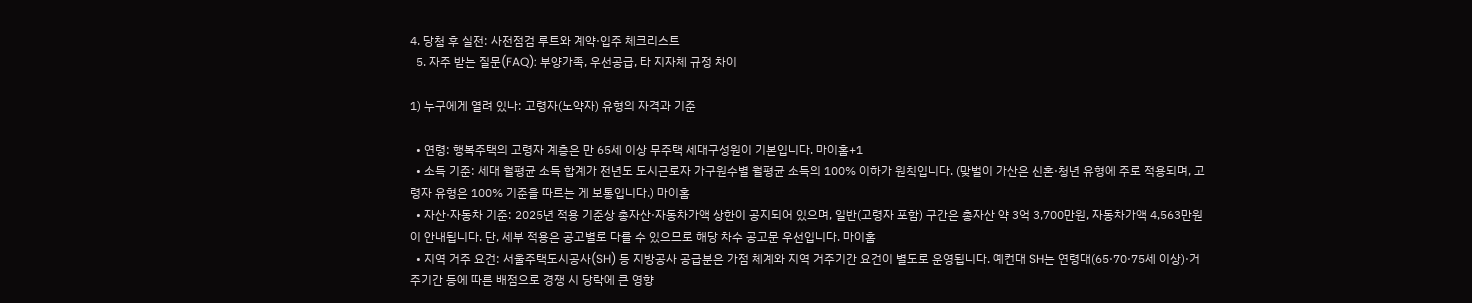4. 당첨 후 실전: 사전점검 루트와 계약·입주 체크리스트
  5. 자주 받는 질문(FAQ): 부양가족, 우선공급, 타 지자체 규정 차이

1) 누구에게 열려 있나: 고령자(노약자) 유형의 자격과 기준

  • 연령: 행복주택의 고령자 계층은 만 65세 이상 무주택 세대구성원이 기본입니다. 마이홈+1
  • 소득 기준: 세대 월평균 소득 합계가 전년도 도시근로자 가구원수별 월평균 소득의 100% 이하가 원칙입니다. (맞벌이 가산은 신혼·청년 유형에 주로 적용되며, 고령자 유형은 100% 기준을 따르는 게 보통입니다.) 마이홈
  • 자산·자동차 기준: 2025년 적용 기준상 총자산·자동차가액 상한이 공지되어 있으며, 일반(고령자 포함) 구간은 총자산 약 3억 3,700만원, 자동차가액 4,563만원이 안내됩니다. 단, 세부 적용은 공고별로 다를 수 있으므로 해당 차수 공고문 우선입니다. 마이홈
  • 지역 거주 요건: 서울주택도시공사(SH) 등 지방공사 공급분은 가점 체계와 지역 거주기간 요건이 별도로 운영됩니다. 예컨대 SH는 연령대(65·70·75세 이상)·거주기간 등에 따른 배점으로 경쟁 시 당락에 큰 영향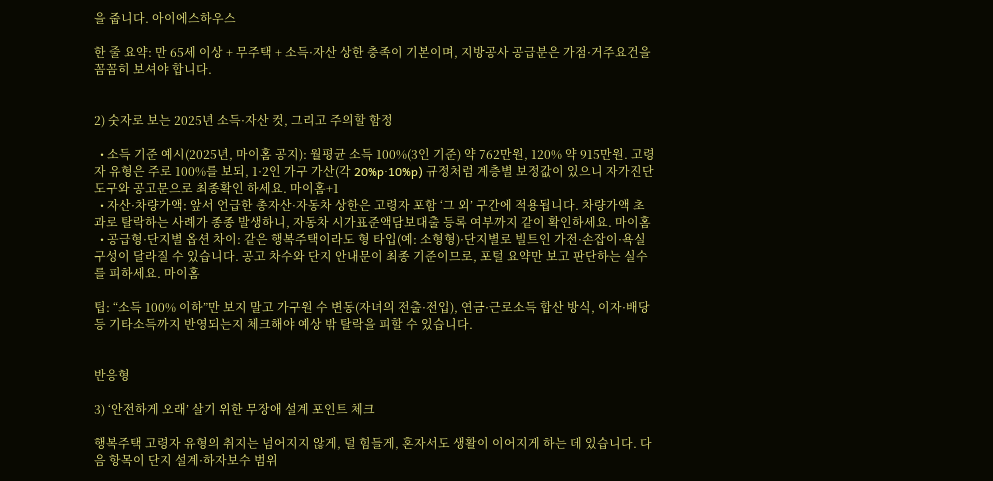을 줍니다. 아이에스하우스

한 줄 요약: 만 65세 이상 + 무주택 + 소득·자산 상한 충족이 기본이며, 지방공사 공급분은 가점·거주요건을 꼼꼼히 보셔야 합니다.


2) 숫자로 보는 2025년 소득·자산 컷, 그리고 주의할 함정

  • 소득 기준 예시(2025년, 마이홈 공지): 월평균 소득 100%(3인 기준) 약 762만원, 120% 약 915만원. 고령자 유형은 주로 100%를 보되, 1·2인 가구 가산(각 20%p·10%p) 규정처럼 계층별 보정값이 있으니 자가진단 도구와 공고문으로 최종확인 하세요. 마이홈+1
  • 자산·차량가액: 앞서 언급한 총자산·자동차 상한은 고령자 포함 ‘그 외’ 구간에 적용됩니다. 차량가액 초과로 탈락하는 사례가 종종 발생하니, 자동차 시가표준액담보대출 등록 여부까지 같이 확인하세요. 마이홈
  • 공급형·단지별 옵션 차이: 같은 행복주택이라도 형 타입(예: 소형형)·단지별로 빌트인 가전·손잡이·욕실 구성이 달라질 수 있습니다. 공고 차수와 단지 안내문이 최종 기준이므로, 포털 요약만 보고 판단하는 실수를 피하세요. 마이홈

팁: “소득 100% 이하”만 보지 말고 가구원 수 변동(자녀의 전출·전입), 연금·근로소득 합산 방식, 이자·배당 등 기타소득까지 반영되는지 체크해야 예상 밖 탈락을 피할 수 있습니다.


반응형

3) ‘안전하게 오래’ 살기 위한 무장애 설계 포인트 체크

행복주택 고령자 유형의 취지는 넘어지지 않게, 덜 힘들게, 혼자서도 생활이 이어지게 하는 데 있습니다. 다음 항목이 단지 설계·하자보수 범위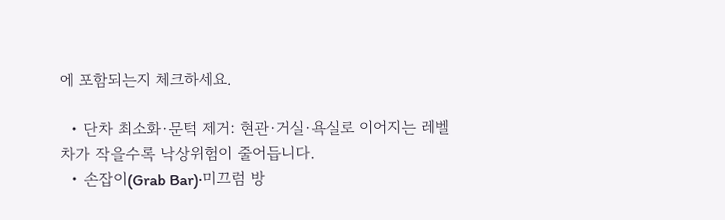에 포함되는지 체크하세요.

  • 단차 최소화·문턱 제거: 현관·거실·욕실로 이어지는 레벨 차가 작을수록 낙상위험이 줄어듭니다.
  • 손잡이(Grab Bar)·미끄럼 방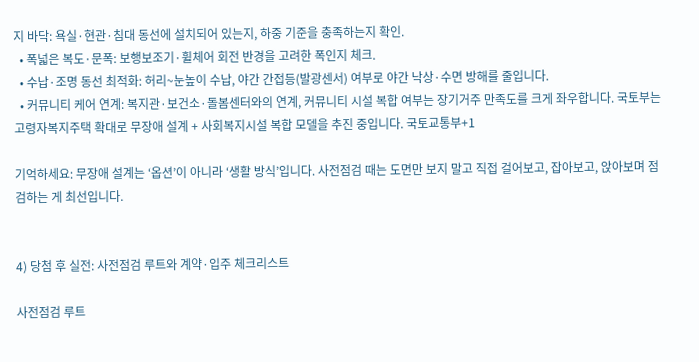지 바닥: 욕실·현관·침대 동선에 설치되어 있는지, 하중 기준을 충족하는지 확인.
  • 폭넓은 복도·문폭: 보행보조기·휠체어 회전 반경을 고려한 폭인지 체크.
  • 수납·조명 동선 최적화: 허리~눈높이 수납, 야간 간접등(발광센서) 여부로 야간 낙상·수면 방해를 줄입니다.
  • 커뮤니티 케어 연계: 복지관·보건소·돌봄센터와의 연계, 커뮤니티 시설 복합 여부는 장기거주 만족도를 크게 좌우합니다. 국토부는 고령자복지주택 확대로 무장애 설계 + 사회복지시설 복합 모델을 추진 중입니다. 국토교통부+1

기억하세요: 무장애 설계는 ‘옵션’이 아니라 ‘생활 방식’입니다. 사전점검 때는 도면만 보지 말고 직접 걸어보고, 잡아보고, 앉아보며 점검하는 게 최선입니다.


4) 당첨 후 실전: 사전점검 루트와 계약·입주 체크리스트

사전점검 루트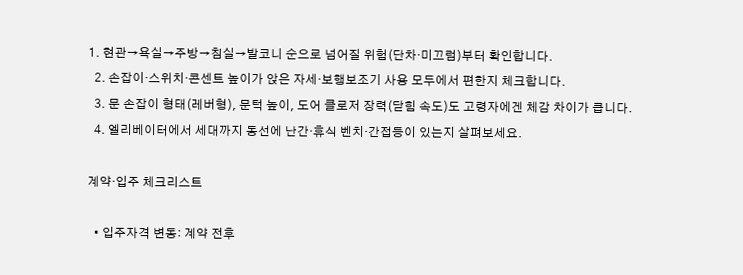1. 현관→욕실→주방→침실→발코니 순으로 넘어질 위험(단차·미끄럼)부터 확인합니다.
  2. 손잡이·스위치·콘센트 높이가 앉은 자세·보행보조기 사용 모두에서 편한지 체크합니다.
  3. 문 손잡이 형태(레버형), 문턱 높이, 도어 클로저 장력(닫힘 속도)도 고령자에겐 체감 차이가 큽니다.
  4. 엘리베이터에서 세대까지 동선에 난간·휴식 벤치·간접등이 있는지 살펴보세요.

계약·입주 체크리스트

  • 입주자격 변동: 계약 전후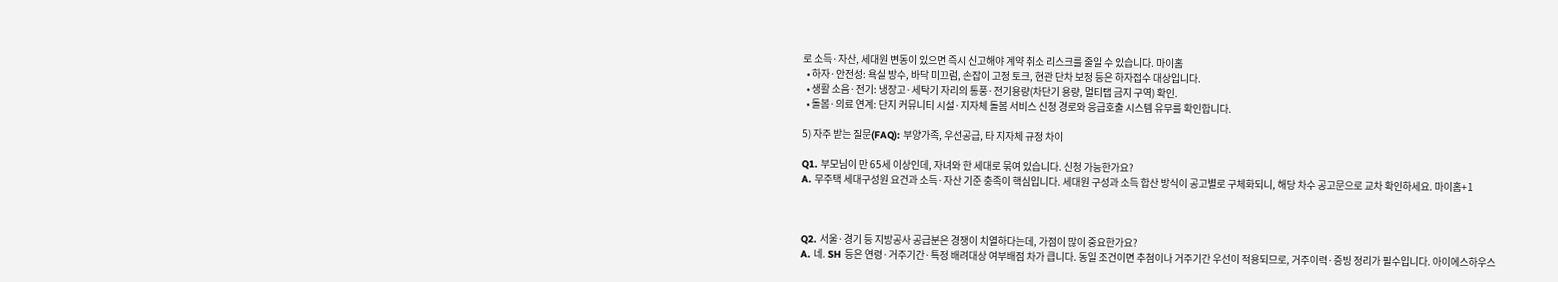로 소득·자산, 세대원 변동이 있으면 즉시 신고해야 계약 취소 리스크를 줄일 수 있습니다. 마이홈
  • 하자·안전성: 욕실 방수, 바닥 미끄럼, 손잡이 고정 토크, 현관 단차 보정 등은 하자접수 대상입니다.
  • 생활 소음·전기: 냉장고·세탁기 자리의 통풍·전기용량(차단기 용량, 멀티탭 금지 구역) 확인.
  • 돌봄·의료 연계: 단지 커뮤니티 시설·지자체 돌봄 서비스 신청 경로와 응급호출 시스템 유무를 확인합니다.

5) 자주 받는 질문(FAQ): 부양가족, 우선공급, 타 지자체 규정 차이

Q1. 부모님이 만 65세 이상인데, 자녀와 한 세대로 묶여 있습니다. 신청 가능한가요?
A. 무주택 세대구성원 요건과 소득·자산 기준 충족이 핵심입니다. 세대원 구성과 소득 합산 방식이 공고별로 구체화되니, 해당 차수 공고문으로 교차 확인하세요. 마이홈+1



Q2. 서울·경기 등 지방공사 공급분은 경쟁이 치열하다는데, 가점이 많이 중요한가요?
A. 네. SH 등은 연령·거주기간·특정 배려대상 여부배점 차가 큽니다. 동일 조건이면 추첨이나 거주기간 우선이 적용되므로, 거주이력·증빙 정리가 필수입니다. 아이에스하우스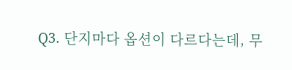Q3. 단지마다 옵션이 다르다는데, 무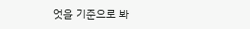엇을 기준으로 봐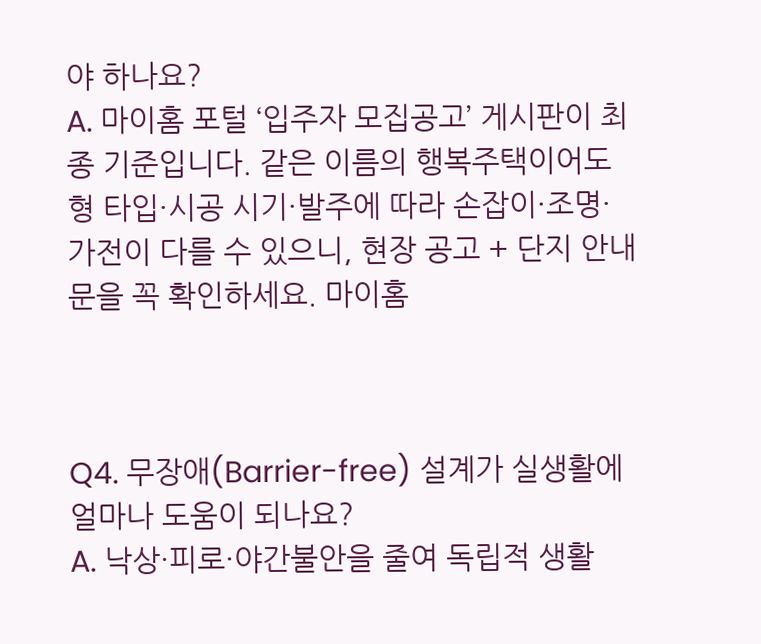야 하나요?
A. 마이홈 포털 ‘입주자 모집공고’ 게시판이 최종 기준입니다. 같은 이름의 행복주택이어도 형 타입·시공 시기·발주에 따라 손잡이·조명·가전이 다를 수 있으니, 현장 공고 + 단지 안내문을 꼭 확인하세요. 마이홈



Q4. 무장애(Barrier-free) 설계가 실생활에 얼마나 도움이 되나요?
A. 낙상·피로·야간불안을 줄여 독립적 생활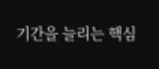기간을 늘리는 핵심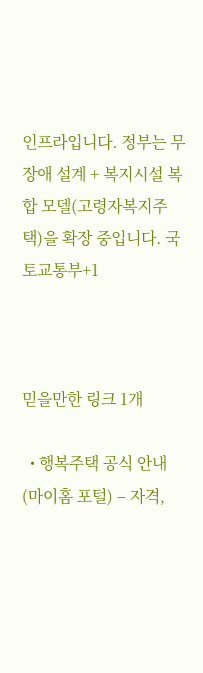인프라입니다. 정부는 무장애 설계 + 복지시설 복합 모델(고령자복지주택)을 확장 중입니다. 국토교통부+1



믿을만한 링크 1개

  • 행복주택 공식 안내(마이홈 포털) – 자격,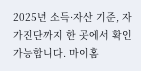2025년 소득·자산 기준, 자가진단까지 한 곳에서 확인 가능합니다. 마이홈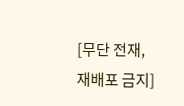[무단 전재, 재배포 금지]